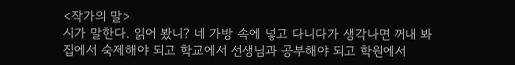<작가의 말>
시가 말한다. 읽어 봤니? 네 가방 속에 넣고 다니다가 생각나면 꺼내 봐
집에서 숙제해야 되고 학교에서 선생님과 공부해야 되고 학원에서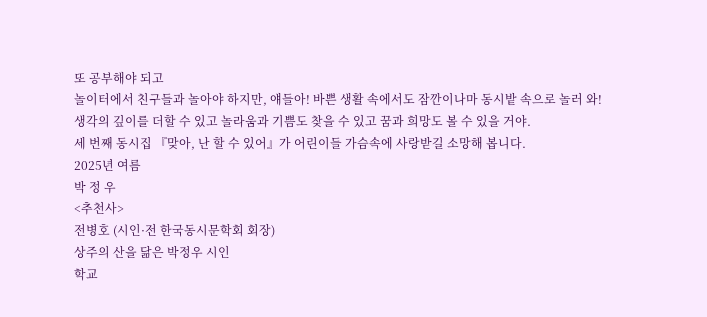또 공부해야 되고
놀이터에서 친구들과 놀아야 하지만, 얘들아! 바쁜 생활 속에서도 잠깐이나마 동시밭 속으로 놀러 와!
생각의 깊이를 더할 수 있고 놀라움과 기쁨도 찾을 수 있고 꿈과 희망도 볼 수 있을 거야.
세 번째 동시집 『맞아, 난 할 수 있어』가 어린이들 가슴속에 사랑받길 소망해 봅니다.
2025년 여름
박 정 우
<추천사>
전병호 (시인·전 한국동시문학회 회장)
상주의 산을 닮은 박정우 시인
학교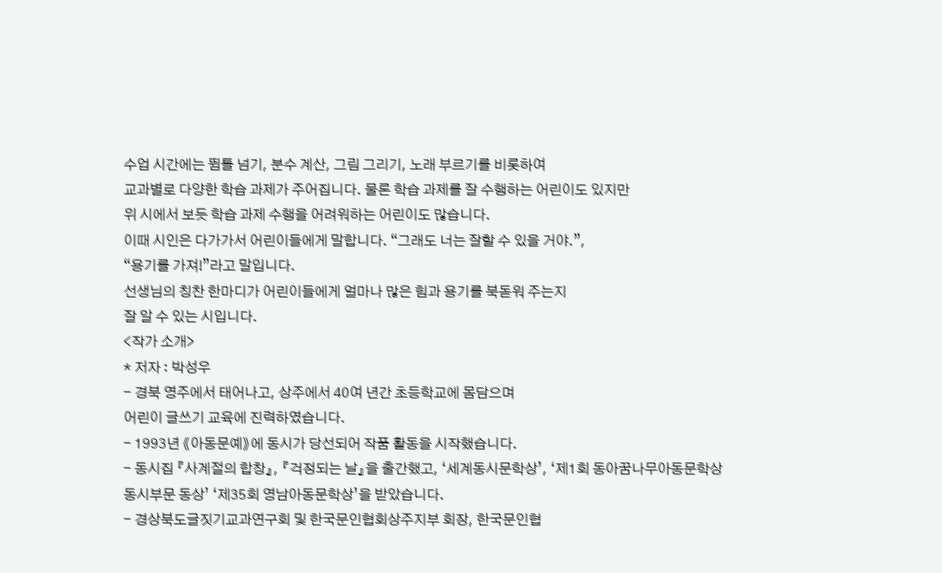수업 시간에는 뜀틀 넘기, 분수 계산, 그림 그리기, 노래 부르기를 비롯하여
교과별로 다양한 학습 과제가 주어집니다. 물론 학습 과제를 잘 수행하는 어린이도 있지만
위 시에서 보듯 학습 과제 수행을 어려워하는 어린이도 많습니다.
이때 시인은 다가가서 어린이들에게 말합니다. “그래도 너는 잘할 수 있을 거야.”,
“용기를 가져!”라고 말입니다.
선생님의 칭찬 한마디가 어린이들에게 얼마나 많은 힘과 용기를 북돋워 주는지
잘 알 수 있는 시입니다.
<작가 소개>
* 저자 : 박성우
- 경북 영주에서 태어나고, 상주에서 40여 년간 초등학교에 몸담으며
어린이 글쓰기 교육에 진력하였습니다.
- 1993년 《아동문예》에 동시가 당선되어 작품 활동을 시작했습니다.
- 동시집 『사계절의 합창』, 『걱정되는 날』을 출간했고, ‘세계동시문학상’, ‘제1회 동아꿈나무아동문학상
동시부문 동상’ ‘제35회 영남아동문학상’을 받았습니다.
- 경상북도글짓기교과연구회 및 한국문인협회상주지부 회장, 한국문인협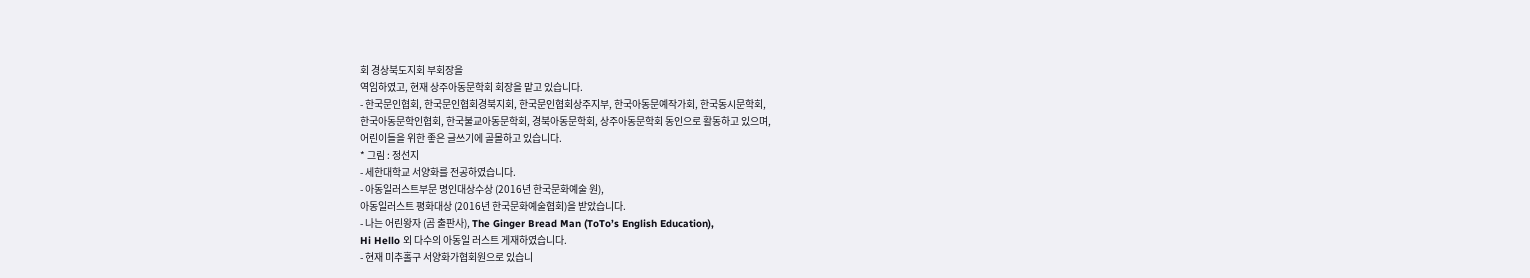회 경상북도지회 부회장을
역임하였고, 현재 상주아동문학회 회장을 맡고 있습니다.
- 한국문인협회, 한국문인협회경북지회, 한국문인협회상주지부, 한국아동문예작가회, 한국동시문학회,
한국아동문학인협회, 한국불교아동문학회, 경북아동문학회, 상주아동문학회 동인으로 활동하고 있으며,
어린이들을 위한 좋은 글쓰기에 골몰하고 있습니다.
* 그림 : 정선지
- 세한대학교 서양화를 전공하였습니다.
- 아동일러스트부문 명인대상수상 (2016년 한국문화예술 원),
아동일러스트 평화대상 (2016년 한국문화예술협회)을 받았습니다.
- 나는 어린왕자 (곰 출판사), The Ginger Bread Man (ToTo’s English Education),
Hi Hello 외 다수의 아동일 러스트 게재하였습니다.
- 현재 미추홀구 서양화가협회원으로 있습니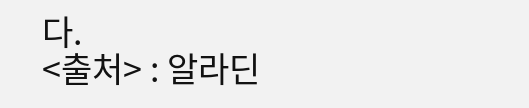다.
<출처> : 알라딘